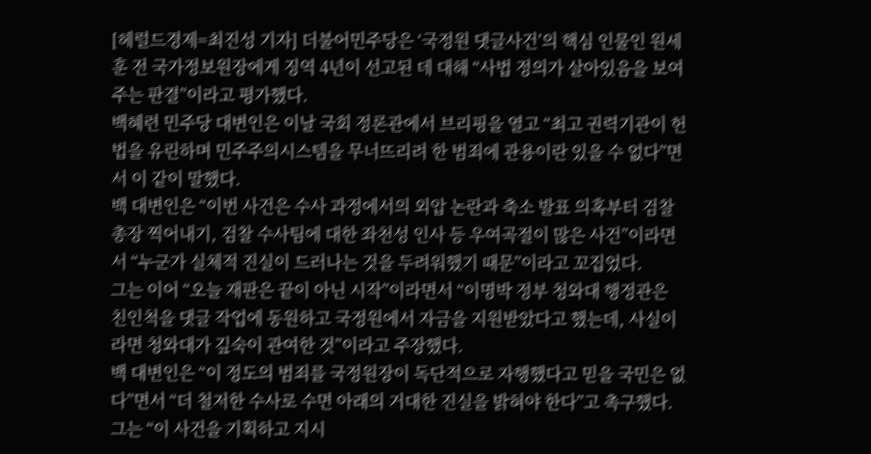[헤럴드경제=최진성 기자] 더불어민주당은 ‘국정원 댓글사건’의 핵심 인물인 원세훈 전 국가정보원장에게 징역 4년이 선고된 데 대해 “사법 정의가 살아있음을 보여주는 판결”이라고 평가했다.
백혜련 민주당 대변인은 이날 국회 정론관에서 브리핑을 열고 “최고 권력기관이 헌법을 유린하며 민주주의시스템을 무너뜨리려 한 범죄에 관용이란 있을 수 없다”면서 이 같이 말했다.
백 대변인은 “이번 사건은 수사 과정에서의 외압 논란과 축소 발표 의혹부터 검찰총장 찍어내기, 검찰 수사팀에 대한 좌천성 인사 등 우여곡절이 많은 사건”이라면서 “누군가 실체적 진실이 드러나는 것을 두려워했기 때문”이라고 꼬집었다.
그는 이어 “오늘 재판은 끝이 아닌 시작”이라면서 “이명박 정부 청와대 행정관은 친인척을 댓글 작업에 동원하고 국정원에서 자금을 지원받았다고 했는데, 사실이라면 청와대가 깊숙이 관여한 것”이라고 주장했다.
백 대변인은 “이 정도의 범죄를 국정원장이 독단적으로 자행했다고 믿을 국민은 없다”면서 “더 철저한 수사로 수면 아래의 거대한 진실을 밝혀야 한다”고 촉구했다. 그는 “이 사건을 기획하고 지시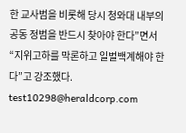한 교사범을 비롯해 당시 청와대 내부의 공동 정범을 반드시 찾아야 한다”면서 “지위고하를 막론하고 일벌백계해야 한다”고 강조했다.
test10298@heraldcorp.com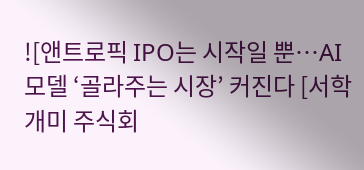![앤트로픽 IPO는 시작일 뿐…AI 모델 ‘골라주는 시장’ 커진다 [서학개미 주식회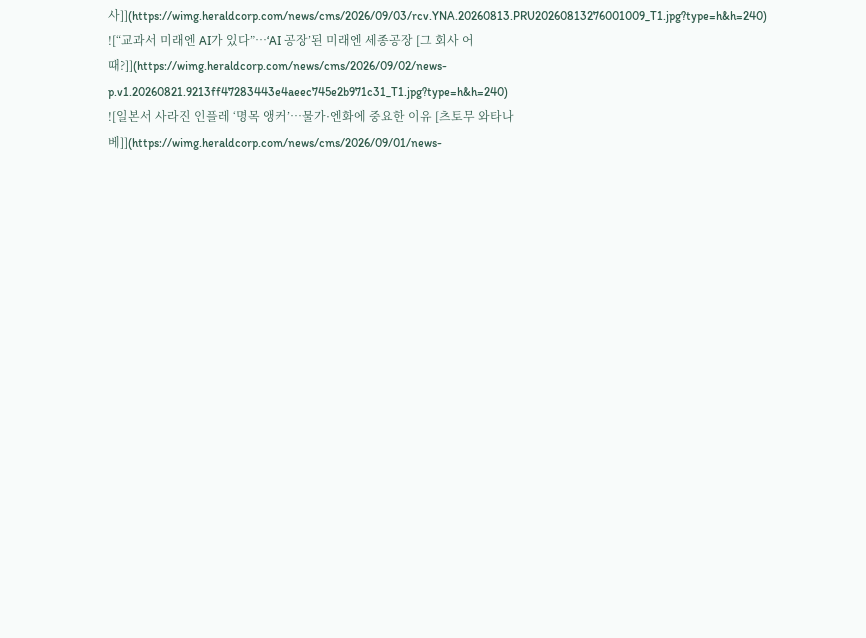사]](https://wimg.heraldcorp.com/news/cms/2026/09/03/rcv.YNA.20260813.PRU20260813276001009_T1.jpg?type=h&h=240)
![“교과서 미래엔 AI가 있다”…‘AI 공장’된 미래엔 세종공장 [그 회사 어때?]](https://wimg.heraldcorp.com/news/cms/2026/09/02/news-p.v1.20260821.9213ff47283443e4aeec745e2b971c31_T1.jpg?type=h&h=240)
![일본서 사라진 인플레 ‘명목 앵커’…물가·엔화에 중요한 이유 [츠토무 와타나베]](https://wimg.heraldcorp.com/news/cms/2026/09/01/news-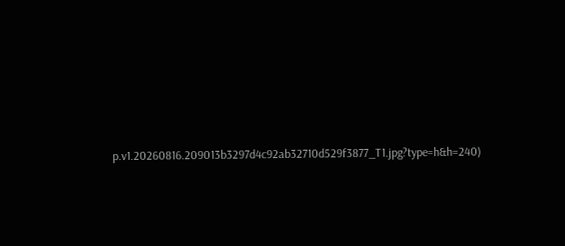p.v1.20260816.209013b3297d4c92ab32710d529f3877_T1.jpg?type=h&h=240)